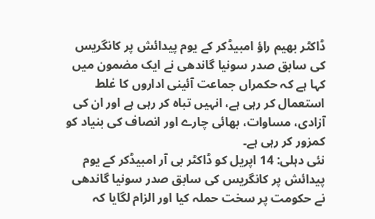ڈاکٹر بھیم راؤ امبیڈکر کے یوم پیدائش پر کانگریس کی سابق صدر سونیا گاندھی نے ایک مضمون میں کہا ہے کہ حکمراں جماعت آئینی اداروں کا غلط استعمال کر رہی ہے، انہیں تباہ کر رہی ہے اور ان کی آزادی، مساوات، بھائی چارے اور انصاف کی بنیاد کو کمزور کر رہی ہے۔
نئی دہلی: 14 اپریل کو ڈاکٹر بی آر امبیڈکر کے یوم پیدائش پر کانگریس کی سابق صدر سونیا گاندھی نے حکومت پر سخت حملہ کیا اور الزام لگایا کہ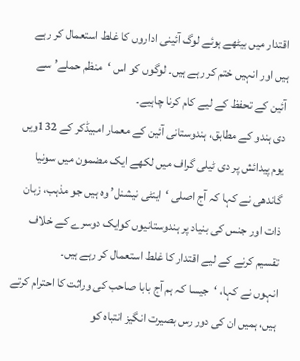اقتدار میں بیٹھے ہوئے لوگ آئینی اداروں کا غلط استعمال کر رہے ہیں اور انہیں ختم کر رہے ہیں۔ لوگوں کو اس ‘منظم حملے’ سے آئین کے تحفظ کے لیے کام کرنا چاہیے۔
دی ہندو کے مطابق، ہندوستانی آئین کے معمار امبیڈکر کے 132ویں یوم پیدائش پر دی ٹیلی گراف میں لکھے ایک مضمون میں سونیا گاندھی نے کہا کہ آج اصلی ‘اینٹی نیشنل’ وہ ہیں جو مذہب، زبان ذات اور جنس کی بنیاد پر ہندوستانیوں کوایک دوسرے کے خلاف تقسیم کرنے کے لیے اقتدار کا غلط استعمال کر رہے ہیں۔
انہوں نے کہا، ‘جیسا کہ ہم آج بابا صاحب کی وراثت کا احترام کرتے ہیں، ہمیں ان کی دور رس بصیرت انگیز انتباہ کو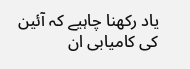یاد رکھنا چاہیے کہ آئین کی کامیابی ان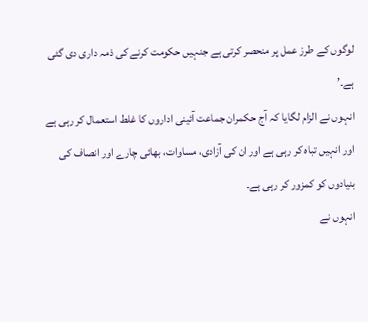لوگوں کے طرز عمل پر منحصر کرتی ہے جنہیں حکومت کرنے کی ذمہ داری دی گئی ہے۔’
انہوں نے الزام لگایا کہ آج حکمران جماعت آئینی اداروں کا غلط استعمال کر رہی ہے اور انہیں تباہ کر رہی ہے اور ان کی آزادی، مساوات، بھائی چارے اور انصاف کی بنیادوں کو کمزور کر رہی ہے۔
انہوں نے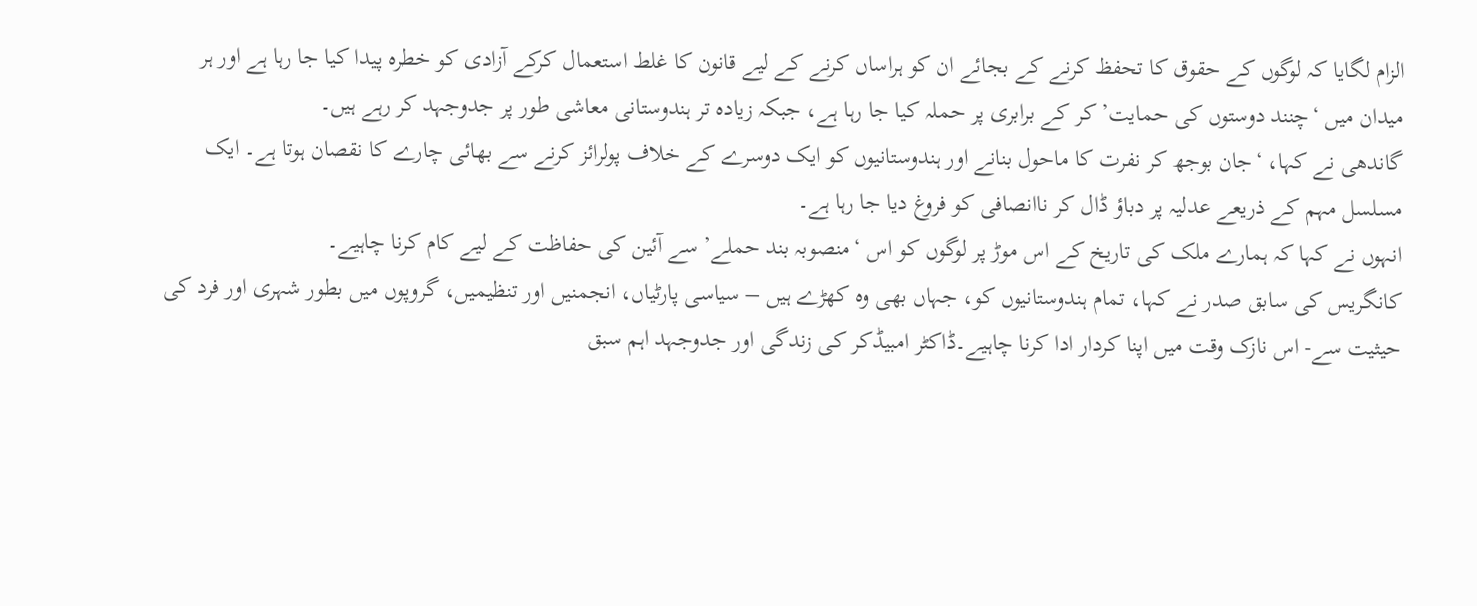الزام لگایا کہ لوگوں کے حقوق کا تحفظ کرنے کے بجائے ان کو ہراساں کرنے کے لیے قانون کا غلط استعمال کرکے آزادی کو خطرہ پیدا کیا جا رہا ہے اور ہر میدان میں ‘چنند دوستوں کی حمایت’ کر کے برابری پر حملہ کیا جا رہا ہے، جبکہ زیادہ تر ہندوستانی معاشی طور پر جدوجہد کر رہے ہیں۔
گاندھی نے کہا، ‘جان بوجھ کر نفرت کا ماحول بنانے اور ہندوستانیوں کو ایک دوسرے کے خلاف پولرائز کرنے سے بھائی چارے کا نقصان ہوتا ہے۔ ایک مسلسل مہم کے ذریعے عدلیہ پر دباؤ ڈال کر ناانصافی کو فروغ دیا جا رہا ہے۔
انہوں نے کہا کہ ہمارے ملک کی تاریخ کے اس موڑ پر لوگوں کو اس ‘منصوبہ بند حملے’ سے آئین کی حفاظت کے لیے کام کرنا چاہیے۔
کانگریس کی سابق صدر نے کہا، تمام ہندوستانیوں کو، جہاں بھی وہ کھڑے ہیں – سیاسی پارٹیاں، انجمنیں اور تنظیمیں، گروپوں میں بطور شہری اور فرد کی حیثیت سے- اس نازک وقت میں اپنا کردار ادا کرنا چاہیے۔ڈاکٹر امبیڈکر کی زندگی اور جدوجہد اہم سبق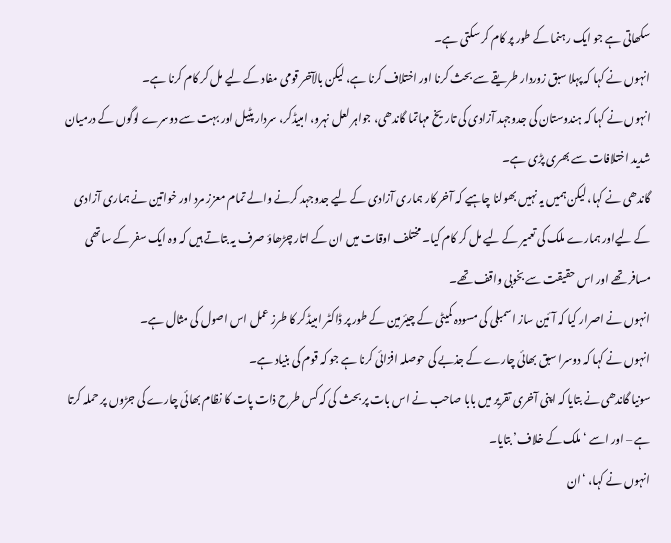سکھاتی ہے جو ایک رہنما کے طور پر کام کر سکتی ہے۔
انہوں نے کہا کہ پہلا سبق زوردار طریقے سے بحث کرنا اور اختلاف کرنا ہے، لیکن بالآخر قومی مفاد کے لیے مل کر کام کرنا ہے۔
انہوں نے کہا کہ ہندوستان کی جدوجہد آزادی کی تاریخ مہاتما گاندھی، جواہر لعل نہرو، امبیڈکر، سردار پٹیل اور بہت سے دوسرے لوگوں کے درمیان شدید اختلافات سے بھری پڑی ہے۔
گاندھی نے کہا، لیکن ہمیں یہ نہیں بھولنا چاہیے کہ آخر کار ہماری آزادی کے لیے جدوجہد کرنے والے تمام معزز مرد اور خواتین نے ہماری آزادی کے لیےاور ہمارے ملک کی تعمیر کے لیے مل کر کام کیا۔ مختلف اوقات میں ان کے اتار چڑھاؤ صرف یہ بتاتے ہیں کہ وہ ایک سفر کے ساتھی مسافر تھے اور اس حقیقت سے بخوبی واقف تھے۔
انہوں نے اصرار کیا کہ آئین ساز اسمبلی کی مسودہ کمیٹی کے چیئرمین کے طور پر ڈاکٹر امبیڈکر کا طرز عمل اس اصول کی مثال ہے۔
انہوں نے کہا کہ دوسرا سبق بھائی چارے کے جذبے کی حوصلہ افزائی کرنا ہے جو کہ قوم کی بنیاد ہے۔
سونیا گاندھی نے بتایا کہ اپنی آخری تقریر میں بابا صاحب نے اس بات پر بحث کی کہ کس طرح ذات پات کا نظام بھائی چارے کی جڑوں پر حملہ کرتا ہے – اور اسے ‘ملک کے خلاف’ بتایا۔
انہوں نے کہا، ‘ان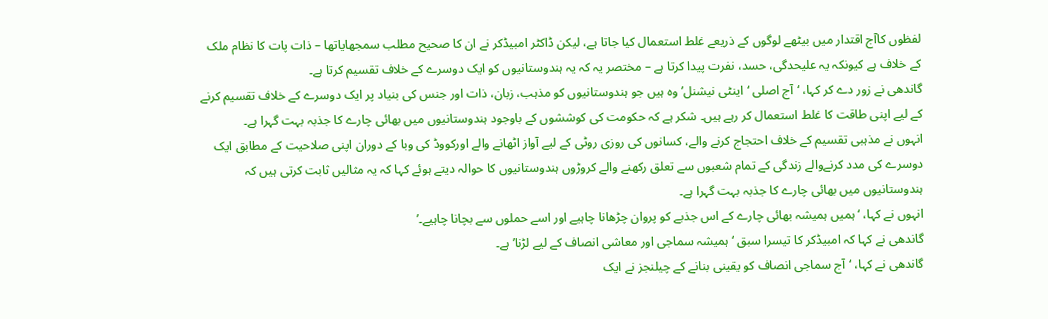لفظوں کاآج اقتدار میں بیٹھے لوگوں کے ذریعے غلط استعمال کیا جاتا ہے، لیکن ڈاکٹر امبیڈکر نے ان کا صحیح مطلب سمجھایاتھا – ذات پات کا نظام ملک کے خلاف ہے کیونکہ یہ علیحدگی، حسد، نفرت پیدا کرتا ہے – مختصر یہ کہ یہ ہندوستانیوں کو ایک دوسرے کے خلاف تقسیم کرتا ہے۔
گاندھی نے زور دے کر کہا، ‘آج اصلی ‘اینٹی نیشنل’ وہ ہیں جو ہندوستانیوں کو مذہب، زبان، ذات اور جنس کی بنیاد پر ایک دوسرے کے خلاف تقسیم کرنے کے لیے اپنی طاقت کا غلط استعمال کر رہے ہیں۔ شکر ہے کہ حکومت کی کوششوں کے باوجود ہندوستانیوں میں بھائی چارے کا جذبہ بہت گہرا ہے۔
انہوں نے مذہبی تقسیم کے خلاف احتجاج کرنے والے، کسانوں کی روزی روٹی کے لیے آواز اٹھانے والے اورکووڈ کی وبا کے دوران اپنی صلاحیت کے مطابق ایک دوسرے کی مدد کرنےوالے زندگی کے تمام شعبوں سے تعلق رکھنے والے کروڑوں ہندوستانیوں کا حوالہ دیتے ہوئے کہا کہ یہ مثالیں ثابت کرتی ہیں کہ ہندوستانیوں میں بھائی چارے کا جذبہ بہت گہرا ہے۔
انہوں نے کہا، ‘ہمیں ہمیشہ بھائی چارے کے اس جذبے کو پروان چڑھانا چاہیے اور اسے حملوں سے بچانا چاہیے۔’
گاندھی نے کہا کہ امبیڈکر کا تیسرا سبق ‘ہمیشہ سماجی اور معاشی انصاف کے لیے لڑنا’ ہے۔
گاندھی نے کہا، ‘آج سماجی انصاف کو یقینی بنانے کے چیلنجز نے ایک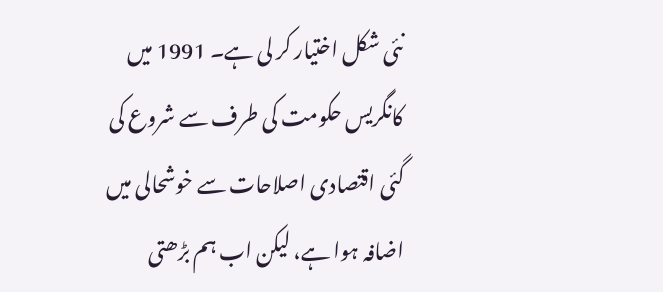نئی شکل اختیار کر لی ہے۔ 1991 میں کانگریس حکومت کی طرف سے شروع کی گئی اقتصادی اصلاحات سے خوشحالی میں اضافہ ہوا ہے، لیکن اب ہم بڑھتی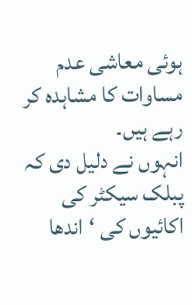ہوئی معاشی عدم مساوات کا مشاہدہ کر رہے ہیں۔
انہوں نے دلیل دی کہ پبلک سیکٹر کی اکائیوں کی ‘اندھا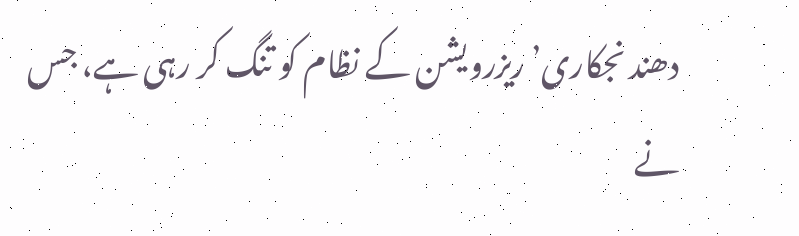دھند نجکاری’ ریزرویشن کے نظام کو تنگ کر رہی ہے، جس نے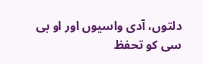دلتوں، آدی واسیوں اور او بی سی کو تحفظ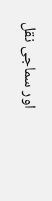اور سماجی نقل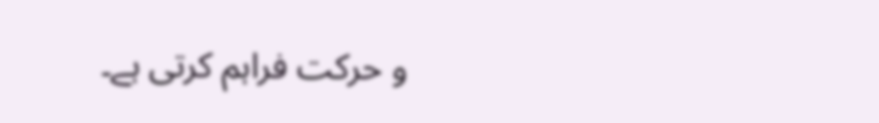و حرکت فراہم کرتی ہے۔